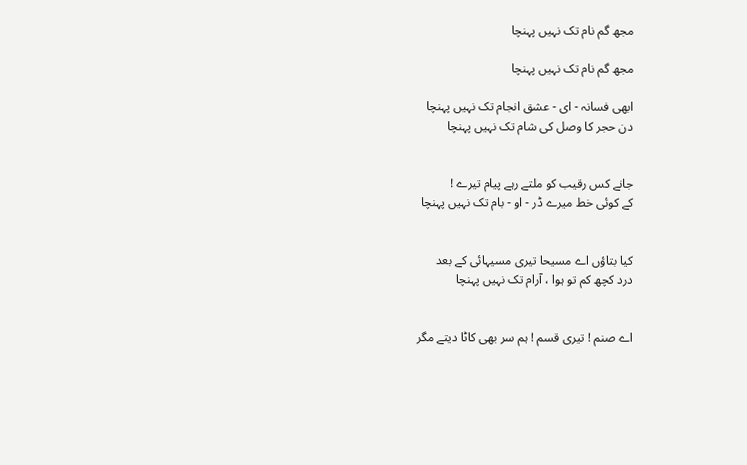مجھ گم نام تک نہیں پہنچا

مجھ گم نام تک نہیں پہنچا

ابھی فسانہ - ای - عشق انجام تک نہیں پہنچا
دن حجر کا وصل کی شام تک نہیں پہنچا


جانے کس رقیب کو ملتے رہے پیام تیرے !
کے کوئی خط میرے ڈر - او - بام تک نہیں پہنچا


کیا بتاؤں اے مسیحا تیری مسیہائی کے بعد
درد کچھ کم تو ہوا ، آرام تک نہیں پہنچا


اے صنم ! تیری قسم ! ہم سر بھی کاٹا دیتے مگر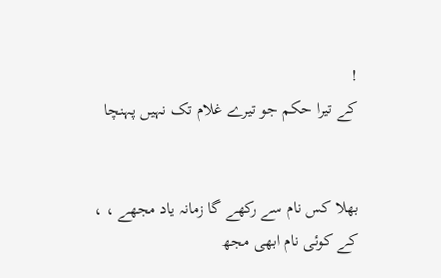!
کے تیرا حکم جو تیرے غلام تک نہیں پہنچا


بھلا کس نام سے رکھے گا زمانہ یاد مجھے ، ،
کے کوئی نام ابھی مجھ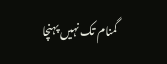گمنام تک نہیں پہنچا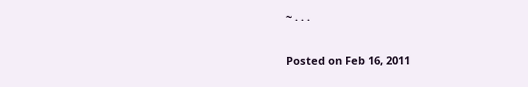~ . . .

Posted on Feb 16, 2011